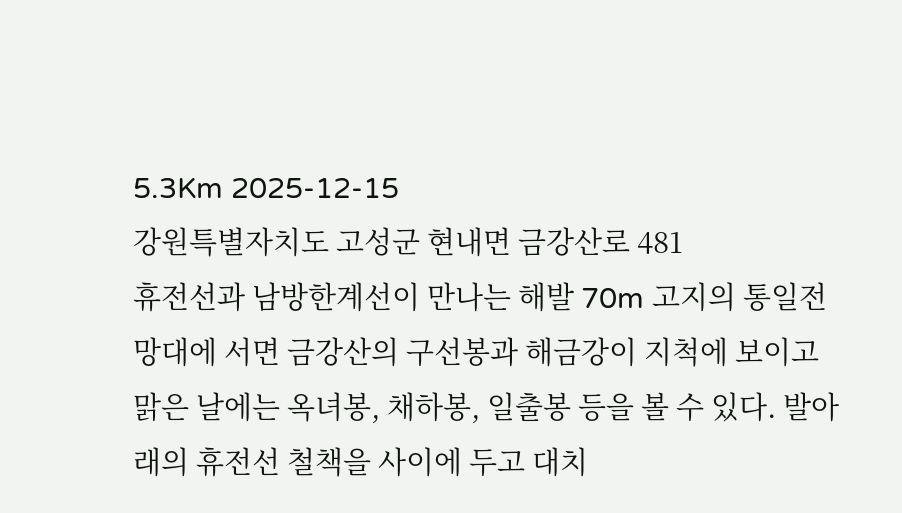5.3Km 2025-12-15
강원특별자치도 고성군 현내면 금강산로 481
휴전선과 남방한계선이 만나는 해발 70m 고지의 통일전망대에 서면 금강산의 구선봉과 해금강이 지척에 보이고 맑은 날에는 옥녀봉, 채하봉, 일출봉 등을 볼 수 있다. 발아래의 휴전선 철책을 사이에 두고 대치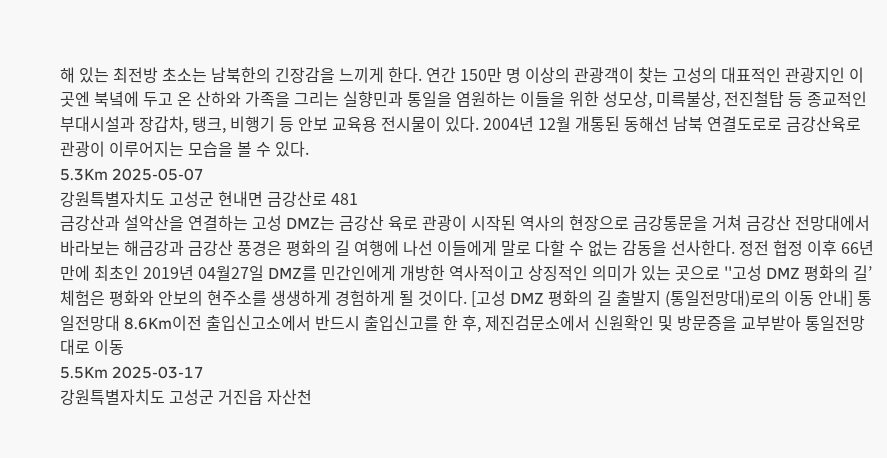해 있는 최전방 초소는 남북한의 긴장감을 느끼게 한다. 연간 150만 명 이상의 관광객이 찾는 고성의 대표적인 관광지인 이곳엔 북녘에 두고 온 산하와 가족을 그리는 실향민과 통일을 염원하는 이들을 위한 성모상, 미륵불상, 전진철탑 등 종교적인 부대시설과 장갑차, 탱크, 비행기 등 안보 교육용 전시물이 있다. 2004년 12월 개통된 동해선 남북 연결도로로 금강산육로 관광이 이루어지는 모습을 볼 수 있다.
5.3Km 2025-05-07
강원특별자치도 고성군 현내면 금강산로 481
금강산과 설악산을 연결하는 고성 DMZ는 금강산 육로 관광이 시작된 역사의 현장으로 금강통문을 거쳐 금강산 전망대에서 바라보는 해금강과 금강산 풍경은 평화의 길 여행에 나선 이들에게 말로 다할 수 없는 감동을 선사한다. 정전 협정 이후 66년만에 최초인 2019년 04월27일 DMZ를 민간인에게 개방한 역사적이고 상징적인 의미가 있는 곳으로 ''고성 DMZ 평화의 길’ 체험은 평화와 안보의 현주소를 생생하게 경험하게 될 것이다. [고성 DMZ 평화의 길 출발지 (통일전망대)로의 이동 안내] 통일전망대 8.6Km이전 출입신고소에서 반드시 출입신고를 한 후, 제진검문소에서 신원확인 및 방문증을 교부받아 통일전망대로 이동
5.5Km 2025-03-17
강원특별자치도 고성군 거진읍 자산천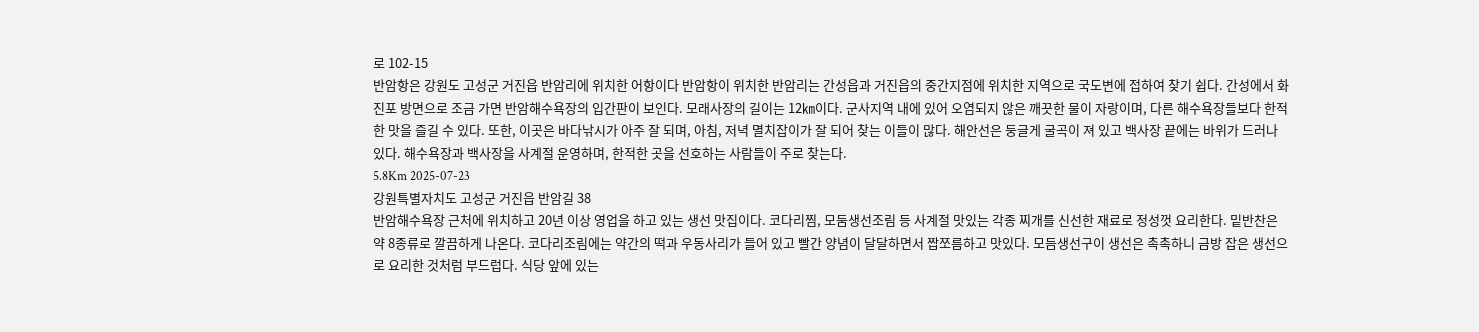로 102-15
반암항은 강원도 고성군 거진읍 반암리에 위치한 어항이다 반암항이 위치한 반암리는 간성읍과 거진읍의 중간지점에 위치한 지역으로 국도변에 접하여 찾기 쉽다. 간성에서 화진포 방면으로 조금 가면 반암해수욕장의 입간판이 보인다. 모래사장의 길이는 12㎞이다. 군사지역 내에 있어 오염되지 않은 깨끗한 물이 자랑이며, 다른 해수욕장들보다 한적한 맛을 즐길 수 있다. 또한, 이곳은 바다낚시가 아주 잘 되며, 아침, 저녁 멸치잡이가 잘 되어 찾는 이들이 많다. 해안선은 둥글게 굴곡이 져 있고 백사장 끝에는 바위가 드러나 있다. 해수욕장과 백사장을 사계절 운영하며, 한적한 곳을 선호하는 사람들이 주로 찾는다.
5.8Km 2025-07-23
강원특별자치도 고성군 거진읍 반암길 38
반암해수욕장 근처에 위치하고 20년 이상 영업을 하고 있는 생선 맛집이다. 코다리찜, 모둠생선조림 등 사계절 맛있는 각종 찌개를 신선한 재료로 정성껏 요리한다. 밑반찬은 약 8종류로 깔끔하게 나온다. 코다리조림에는 약간의 떡과 우동사리가 들어 있고 빨간 양념이 달달하면서 짭쪼름하고 맛있다. 모듬생선구이 생선은 촉촉하니 금방 잡은 생선으로 요리한 것처럼 부드럽다. 식당 앞에 있는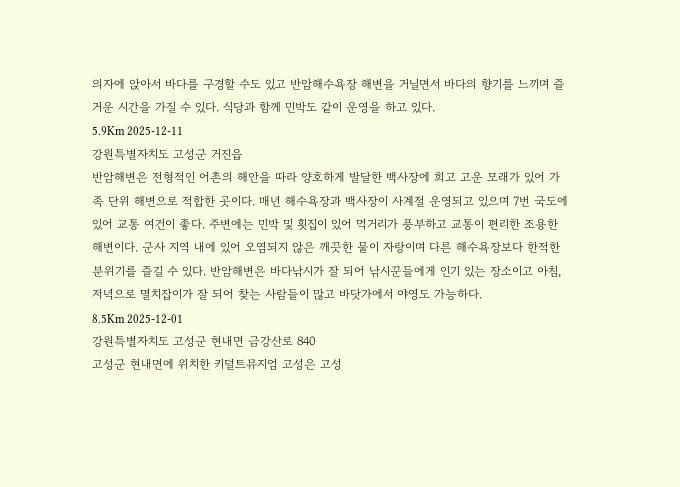의자에 앉아서 바다를 구경할 수도 있고 반암해수욕장 해변을 거닐면서 바다의 향기를 느끼며 즐거운 시간을 가질 수 있다. 식당과 함께 민박도 같이 운영을 하고 있다.
5.9Km 2025-12-11
강원특별자치도 고성군 거진읍
반암해변은 전형적인 어촌의 해안을 따라 양호하게 발달한 백사장에 희고 고운 모래가 있어 가족 단위 해변으로 적합한 곳이다. 매년 해수욕장과 백사장이 사계절 운영되고 있으며 7번 국도에 있어 교통 여건이 좋다. 주변에는 민박 및 횟집이 있어 먹거리가 풍부하고 교통이 편리한 조용한 해변이다. 군사 지역 내에 있어 오염되지 않은 깨끗한 물이 자랑이며 다른 해수욕장보다 한적한 분위기를 즐길 수 있다. 반암해변은 바다낚시가 잘 되어 낚시꾼들에게 인기 있는 장소이고 아침, 저녁으로 멸치잡이가 잘 되어 찾는 사람들이 많고 바닷가에서 야영도 가능하다.
8.5Km 2025-12-01
강원특별자치도 고성군 현내면 금강산로 840
고성군 현내면에 위치한 키덜트뮤지엄 고성은 고성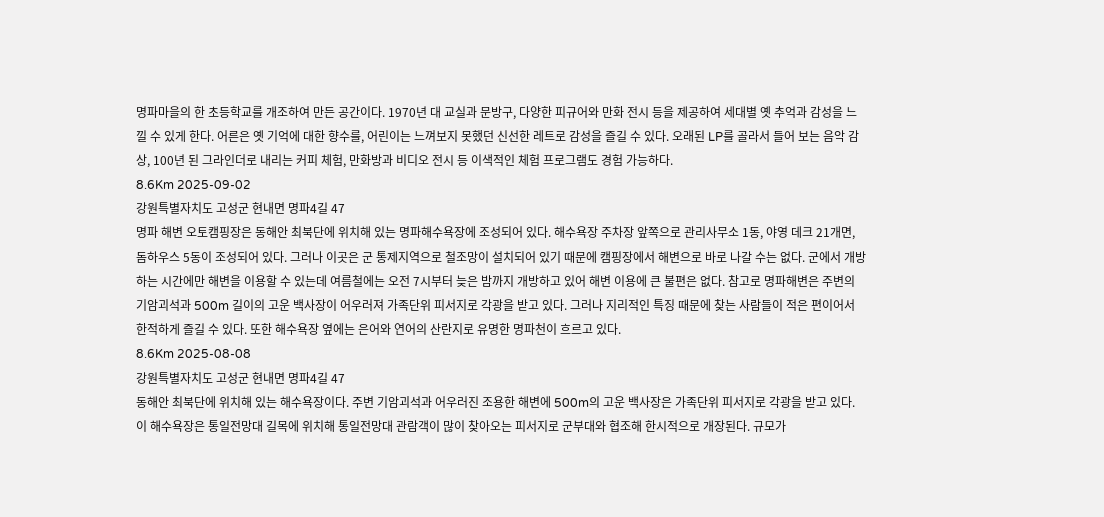명파마을의 한 초등학교를 개조하여 만든 공간이다. 1970년 대 교실과 문방구, 다양한 피규어와 만화 전시 등을 제공하여 세대별 옛 추억과 감성을 느낄 수 있게 한다. 어른은 옛 기억에 대한 향수를, 어린이는 느껴보지 못했던 신선한 레트로 감성을 즐길 수 있다. 오래된 LP를 골라서 들어 보는 음악 감상, 100년 된 그라인더로 내리는 커피 체험, 만화방과 비디오 전시 등 이색적인 체험 프로그램도 경험 가능하다.
8.6Km 2025-09-02
강원특별자치도 고성군 현내면 명파4길 47
명파 해변 오토캠핑장은 동해안 최북단에 위치해 있는 명파해수욕장에 조성되어 있다. 해수욕장 주차장 앞쪽으로 관리사무소 1동, 야영 데크 21개면, 돔하우스 5동이 조성되어 있다. 그러나 이곳은 군 통제지역으로 철조망이 설치되어 있기 때문에 캠핑장에서 해변으로 바로 나갈 수는 없다. 군에서 개방하는 시간에만 해변을 이용할 수 있는데 여름철에는 오전 7시부터 늦은 밤까지 개방하고 있어 해변 이용에 큰 불편은 없다. 참고로 명파해변은 주변의 기암괴석과 500m 길이의 고운 백사장이 어우러져 가족단위 피서지로 각광을 받고 있다. 그러나 지리적인 특징 때문에 찾는 사람들이 적은 편이어서 한적하게 즐길 수 있다. 또한 해수욕장 옆에는 은어와 연어의 산란지로 유명한 명파천이 흐르고 있다.
8.6Km 2025-08-08
강원특별자치도 고성군 현내면 명파4길 47
동해안 최북단에 위치해 있는 해수욕장이다. 주변 기암괴석과 어우러진 조용한 해변에 500m의 고운 백사장은 가족단위 피서지로 각광을 받고 있다. 이 해수욕장은 통일전망대 길목에 위치해 통일전망대 관람객이 많이 찾아오는 피서지로 군부대와 협조해 한시적으로 개장된다. 규모가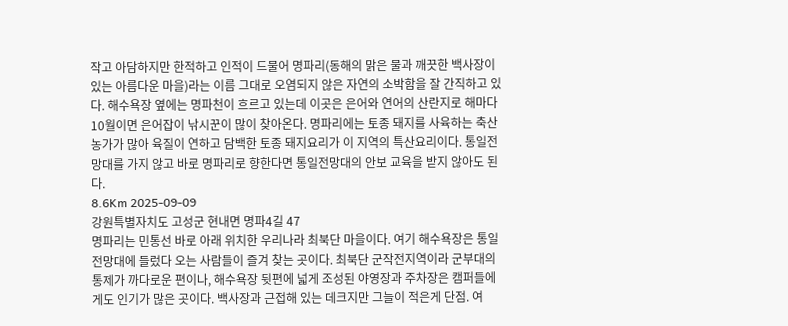작고 아담하지만 한적하고 인적이 드물어 명파리(동해의 맑은 물과 깨끗한 백사장이 있는 아름다운 마을)라는 이름 그대로 오염되지 않은 자연의 소박함을 잘 간직하고 있다. 해수욕장 옆에는 명파천이 흐르고 있는데 이곳은 은어와 연어의 산란지로 해마다 10월이면 은어잡이 낚시꾼이 많이 찾아온다. 명파리에는 토종 돼지를 사육하는 축산농가가 많아 육질이 연하고 담백한 토종 돼지요리가 이 지역의 특산요리이다. 통일전망대를 가지 않고 바로 명파리로 향한다면 통일전망대의 안보 교육을 받지 않아도 된다.
8.6Km 2025-09-09
강원특별자치도 고성군 현내면 명파4길 47
명파리는 민통선 바로 아래 위치한 우리나라 최북단 마을이다. 여기 해수욕장은 통일전망대에 들렀다 오는 사람들이 즐겨 찾는 곳이다. 최북단 군작전지역이라 군부대의 통제가 까다로운 편이나, 해수욕장 뒷편에 넓게 조성된 야영장과 주차장은 캠퍼들에게도 인기가 많은 곳이다. 백사장과 근접해 있는 데크지만 그늘이 적은게 단점. 여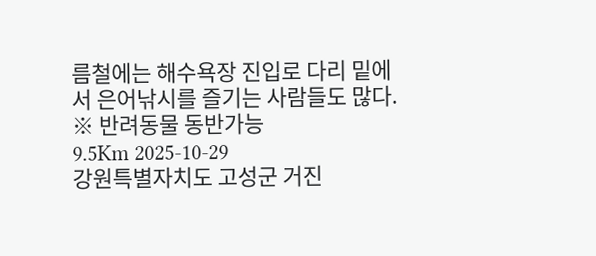름철에는 해수욕장 진입로 다리 밑에서 은어낚시를 즐기는 사람들도 많다. ※ 반려동물 동반가능
9.5Km 2025-10-29
강원특별자치도 고성군 거진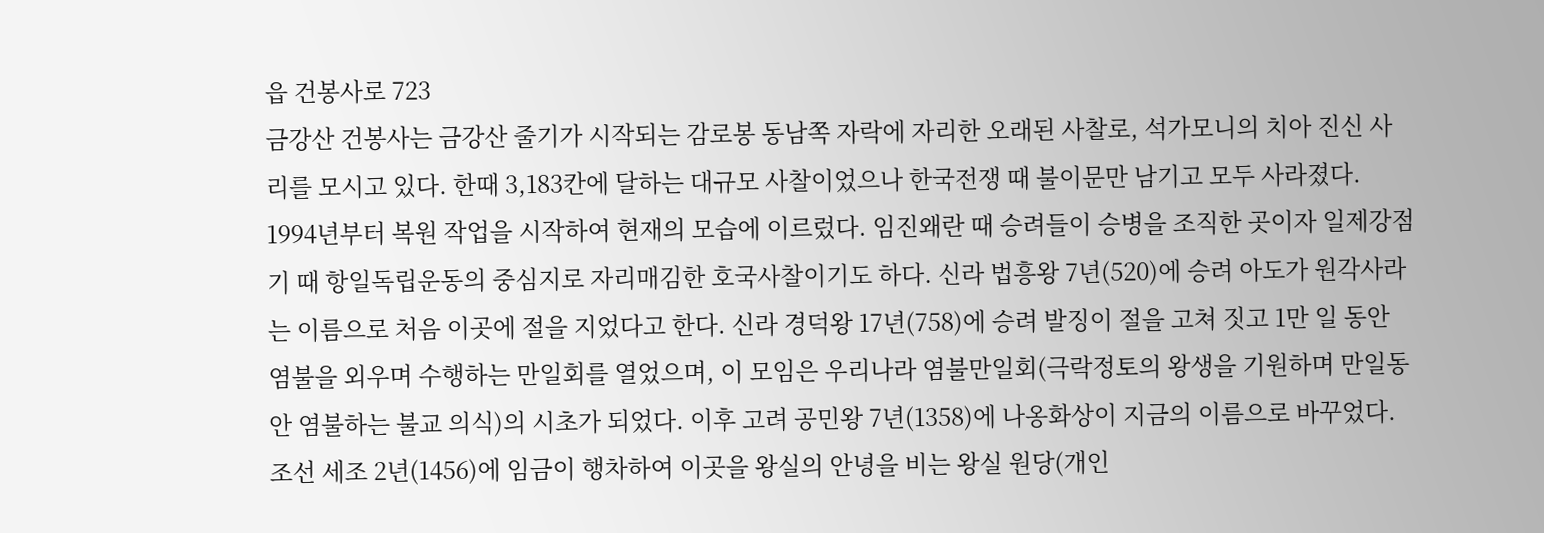읍 건봉사로 723
금강산 건봉사는 금강산 줄기가 시작되는 감로봉 동남쪽 자락에 자리한 오래된 사찰로, 석가모니의 치아 진신 사리를 모시고 있다. 한때 3,183칸에 달하는 대규모 사찰이었으나 한국전쟁 때 불이문만 남기고 모두 사라졌다. 1994년부터 복원 작업을 시작하여 현재의 모습에 이르렀다. 임진왜란 때 승려들이 승병을 조직한 곳이자 일제강점기 때 항일독립운동의 중심지로 자리매김한 호국사찰이기도 하다. 신라 법흥왕 7년(520)에 승려 아도가 원각사라는 이름으로 처음 이곳에 절을 지었다고 한다. 신라 경덕왕 17년(758)에 승려 발징이 절을 고쳐 짓고 1만 일 동안 염불을 외우며 수행하는 만일회를 열었으며, 이 모임은 우리나라 염불만일회(극락정토의 왕생을 기원하며 만일동안 염불하는 불교 의식)의 시초가 되었다. 이후 고려 공민왕 7년(1358)에 나옹화상이 지금의 이름으로 바꾸었다. 조선 세조 2년(1456)에 임금이 행차하여 이곳을 왕실의 안녕을 비는 왕실 원당(개인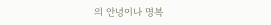의 안녕이나 명복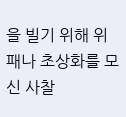을 빌기 위해 위패나 초상화를 모신 사찰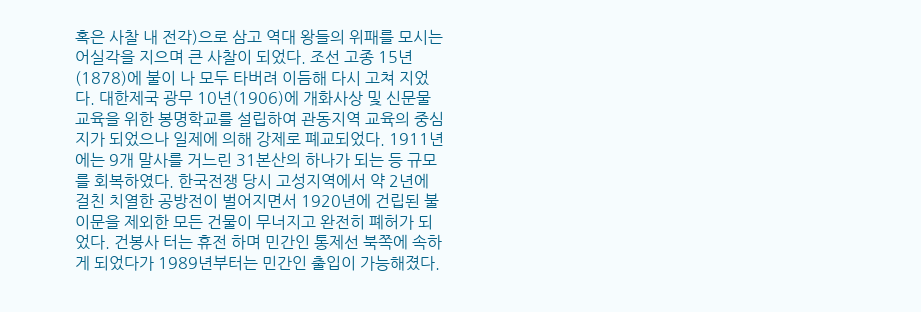혹은 사찰 내 전각)으로 삼고 역대 왕들의 위패를 모시는 어실각을 지으며 큰 사찰이 되었다. 조선 고종 15년(1878)에 불이 나 모두 타버려 이듬해 다시 고쳐 지었다. 대한제국 광무 10년(1906)에 개화사상 및 신문물 교육을 위한 봉명학교를 설립하여 관동지역 교육의 중심지가 되었으나 일제에 의해 강제로 폐교되었다. 1911년에는 9개 말사를 거느린 31본산의 하나가 되는 등 규모를 회복하였다. 한국전쟁 당시 고성지역에서 약 2년에 걸친 치열한 공방전이 벌어지면서 1920년에 건립된 불이문을 제외한 모든 건물이 무너지고 완전히 폐허가 되었다. 건봉사 터는 휴전 하며 민간인 통제선 북쪽에 속하게 되었다가 1989년부터는 민간인 출입이 가능해졌다.